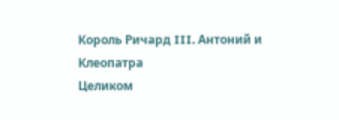Король Ричард III. Антоний и Клеопатра
Целиком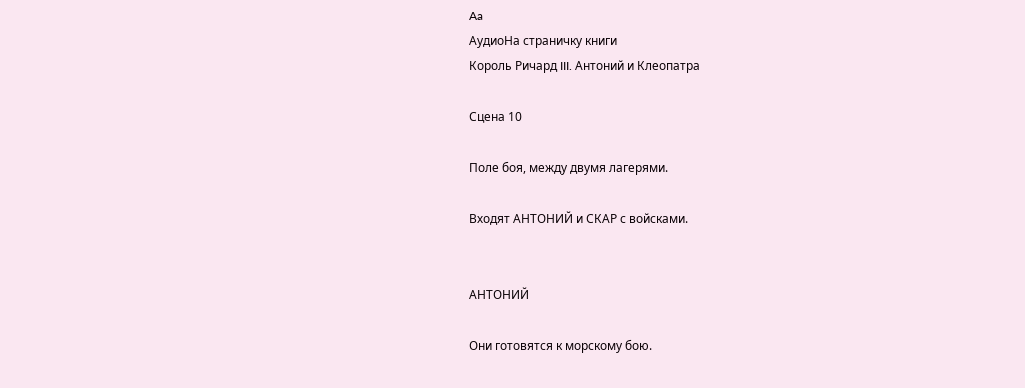Aa
АудиоНа страничку книги
Король Ричард III. Антоний и Клеопатра

Сцена 10

Поле боя, между двумя лагерями.

Входят АНТОНИЙ и СКАР с войсками.


АНТОНИЙ

Они готовятся к морскому бою.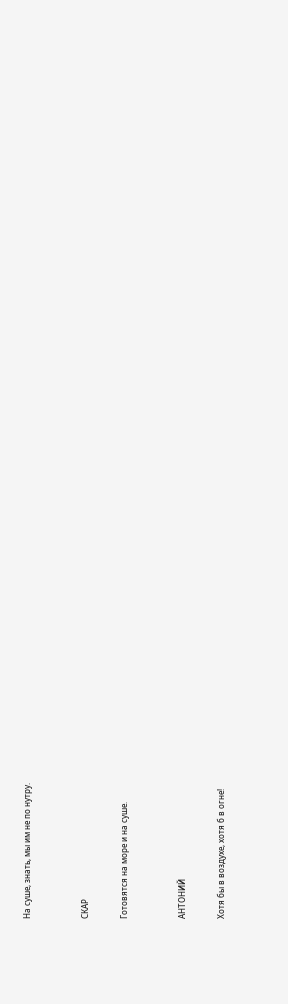На суше, знать, мы им не по нутру.


СКАР

Готовятся на море и на суше.


АНТОНИЙ

Хотя бы в воздухе, хотя б в огне!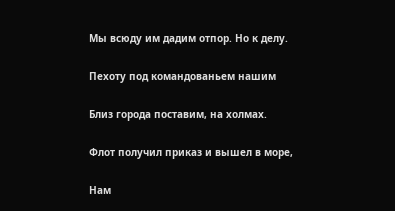Мы всюду им дадим отпор. Но к делу.

Пехоту под командованьем нашим

Близ города поставим, на холмах.

Флот получил приказ и вышел в море,

Нам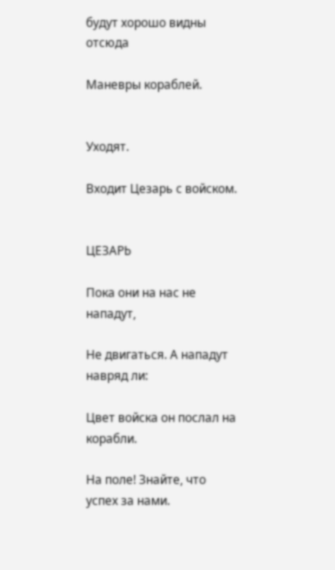будут хорошо видны отсюда

Маневры кораблей.


Уходят.

Входит Цезарь с войском.


ЦЕЗАРЬ

Пока они на нас не нападут,

Не двигаться. А нападут навряд ли:

Цвет войска он послал на корабли.

На поле! Знайте, что успех за нами.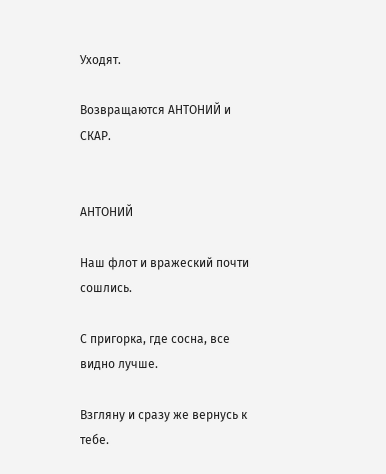Уходят.

Возвращаются АНТОНИЙ и СКАР.


АНТОНИЙ

Наш флот и вражеский почти сошлись.

С пригорка, где сосна, все видно лучше.

Взгляну и сразу же вернусь к тебе.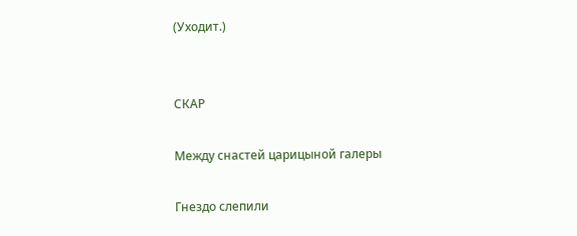(Уходит.)


СКАР

Между снастей царицыной галеры

Гнездо слепили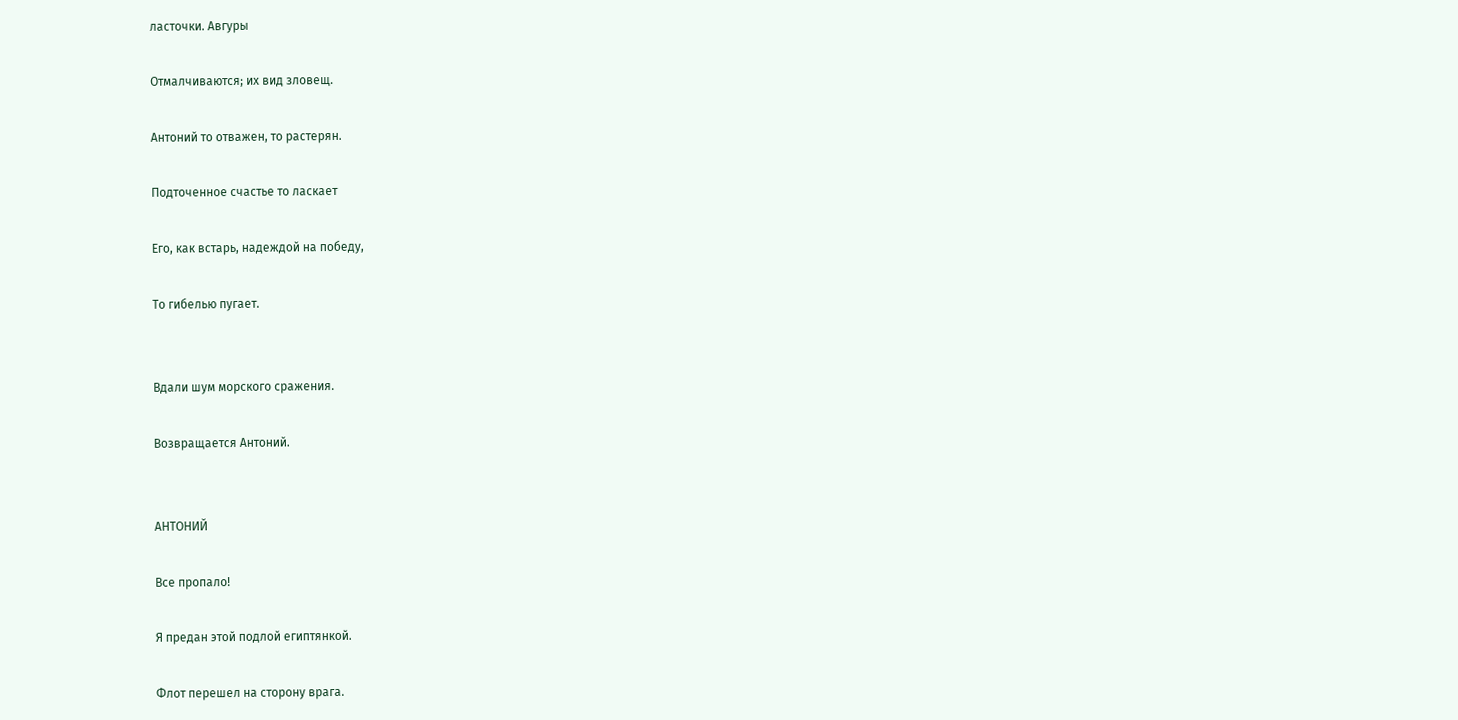ласточки. Авгуры

Отмалчиваются; их вид зловещ.

Антоний то отважен, то растерян.

Подточенное счастье то ласкает

Его, как встарь, надеждой на победу,

То гибелью пугает.


Вдали шум морского сражения.

Возвращается Антоний.


АНТОНИЙ

Все пропало!

Я предан этой подлой египтянкой.

Флот перешел на сторону врага.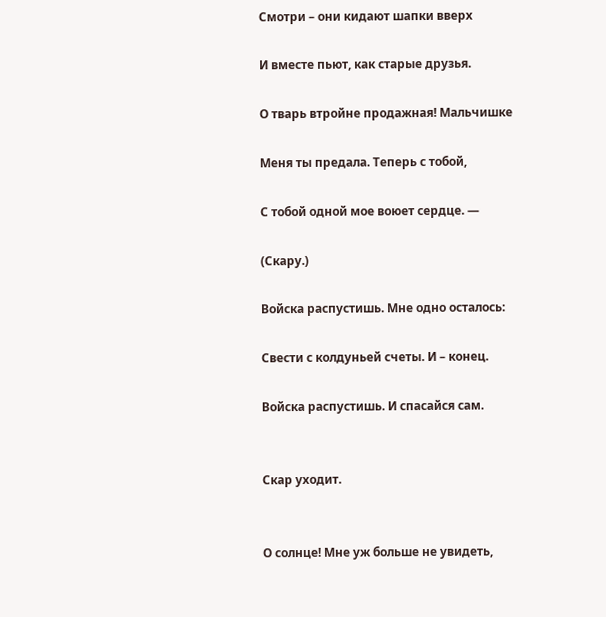Смотри – они кидают шапки вверх

И вместе пьют, как старые друзья.

О тварь втройне продажная! Мальчишке

Меня ты предала. Теперь с тобой,

С тобой одной мое воюет сердце. —

(Скару.)

Войска распустишь. Мне одно осталось:

Свести с колдуньей счеты. И – конец.

Войска распустишь. И спасайся сам.


Скар уходит.


О солнце! Мне уж больше не увидеть,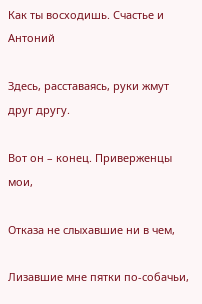Как ты восходишь. Счастье и Антоний

Здесь, расставаясь, руки жмут друг другу.

Вот он – конец. Приверженцы мои,

Отказа не слыхавшие ни в чем,

Лизавшие мне пятки по-собачьи,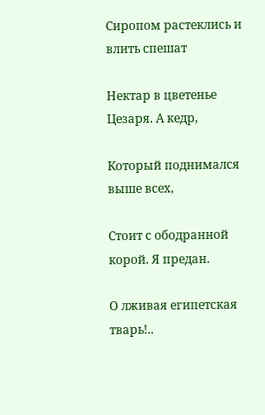Сиропом растеклись и влить спешат

Нектар в цветенье Цезаря. А кедр,

Который поднимался выше всех,

Стоит с ободранной корой. Я предан.

О лживая египетская тварь!..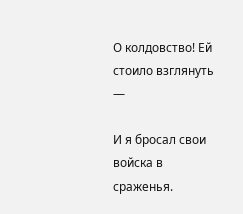О колдовство! Ей стоило взглянуть —

И я бросал свои войска в сраженья.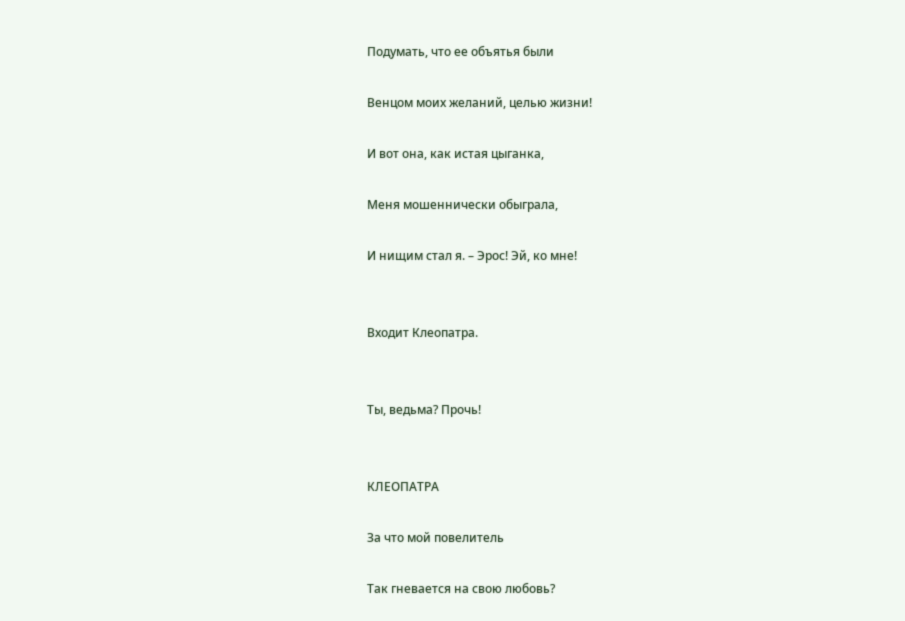Подумать, что ее объятья были

Венцом моих желаний, целью жизни!

И вот она, как истая цыганка,

Меня мошеннически обыграла,

И нищим стал я. – Эрос! Эй, ко мне!


Входит Клеопатра.


Ты, ведьма? Прочь!


КЛЕОПАТРА

За что мой повелитель

Так гневается на свою любовь?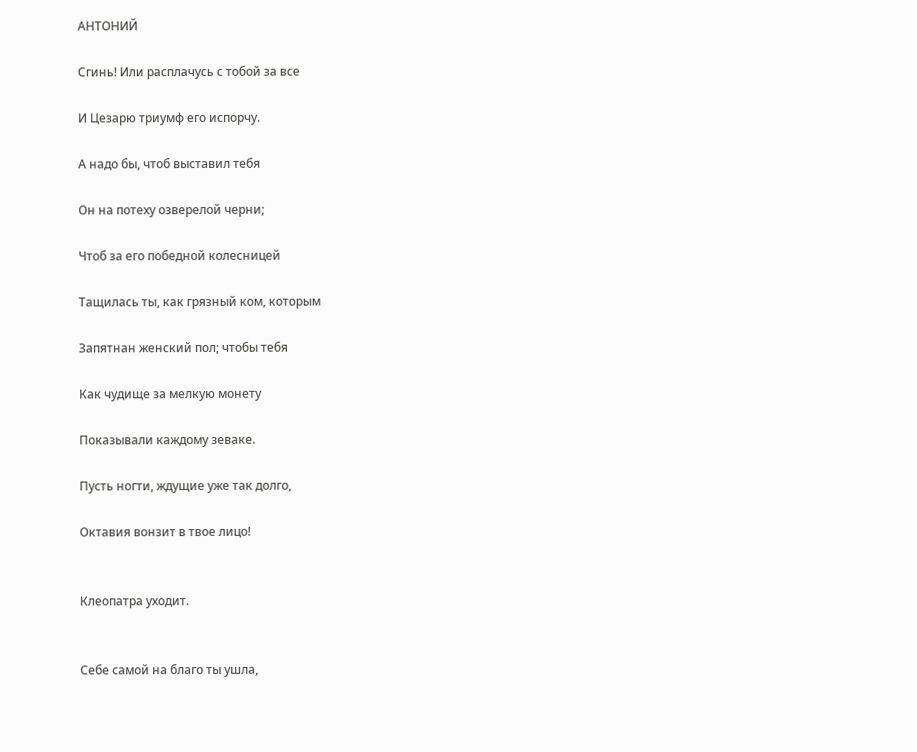АНТОНИЙ

Сгинь! Или расплачусь с тобой за все

И Цезарю триумф его испорчу.

А надо бы, чтоб выставил тебя

Он на потеху озверелой черни;

Чтоб за его победной колесницей

Тащилась ты, как грязный ком, которым

Запятнан женский пол; чтобы тебя

Как чудище за мелкую монету

Показывали каждому зеваке.

Пусть ногти, ждущие уже так долго,

Октавия вонзит в твое лицо!


Клеопатра уходит.


Себе самой на благо ты ушла,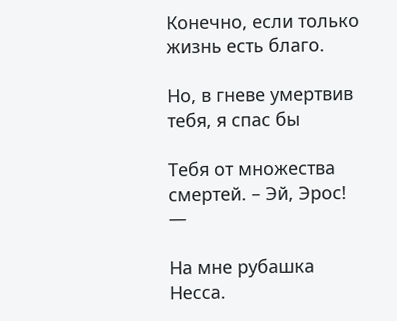Конечно, если только жизнь есть благо.

Но, в гневе умертвив тебя, я спас бы

Тебя от множества смертей. – Эй, Эрос! —

На мне рубашка Несса.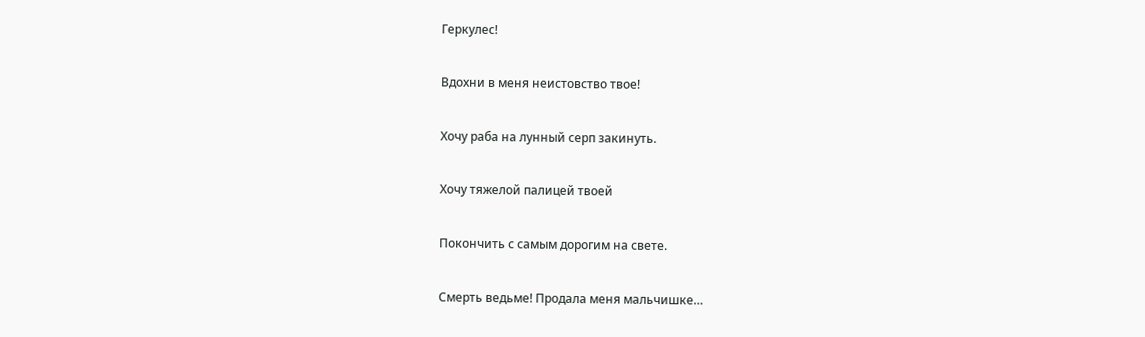Геркулес!

Вдохни в меня неистовство твое!

Хочу раба на лунный серп закинуть.

Хочу тяжелой палицей твоей

Покончить с самым дорогим на свете.

Смерть ведьме! Продала меня мальчишке…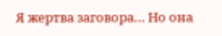Я жертва заговора… Но она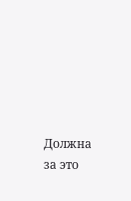Должна за это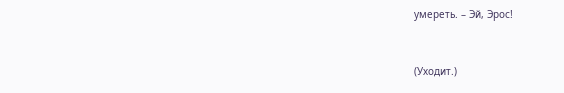умереть. – Эй, Эрос!


(Уходит.)